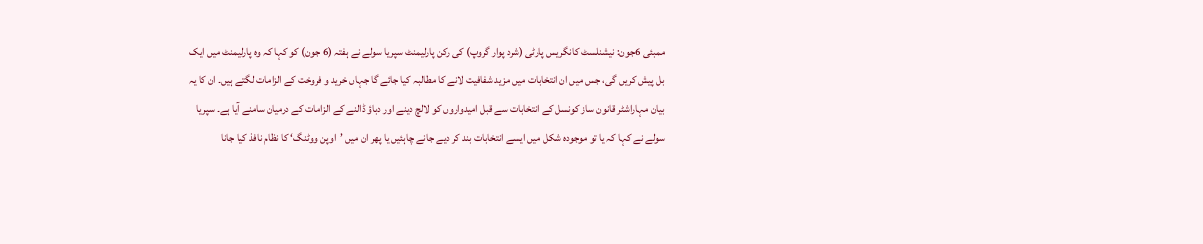ممبئی 6جون: نیشنلسٹ کانگریس پارٹی (شرد پوار گروپ) کی رکن پارلیمنٹ سپریا سولے نے ہفتہ (6 جون) کو کہا کہ وہ پارلیمنٹ میں ایک بل پیش کریں گی، جس میں ان انتخابات میں مزید شفافیت لانے کا مطالبہ کیا جائے گا جہاں خرید و فروخت کے الزامات لگتے ہیں۔ ان کا یہ بیان مہاراشٹر قانون ساز کونسل کے انتخابات سے قبل امیدواروں کو لالچ دینے اور دباؤ ڈالنے کے الزامات کے درمیان سامنے آیا ہے۔ سپریا سولے نے کہا کہ یا تو موجودہ شکل میں ایسے انتخابات بند کر دیے جانے چاہئیں یا پھر ان میں ’اوپن ووٹنگ‘ کا نظام نافذ کیا جانا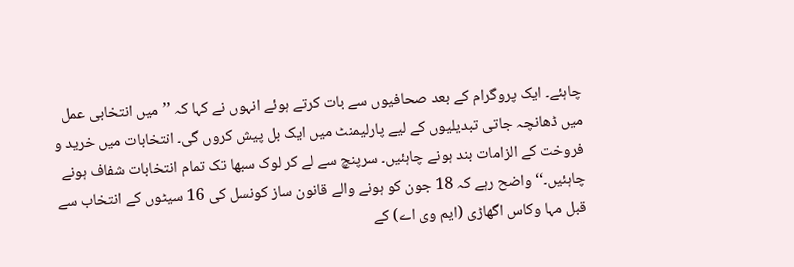چاہئے۔ ایک پروگرام کے بعد صحافیوں سے بات کرتے ہوئے انہوں نے کہا کہ ’’میں انتخابی عمل میں ڈھانچہ جاتی تبدیلیوں کے لیے پارلیمنٹ میں ایک بل پیش کروں گی۔ انتخابات میں خرید و فروخت کے الزامات بند ہونے چاہئیں۔ سرپنچ سے لے کر لوک سبھا تک تمام انتخابات شفاف ہونے چاہئیں۔‘‘ واضح رہے کہ 18 جون کو ہونے والے قانون ساز کونسل کی 16 سیٹوں کے انتخاب سے قبل مہا وکاس اگھاڑی (ایم وی اے) کے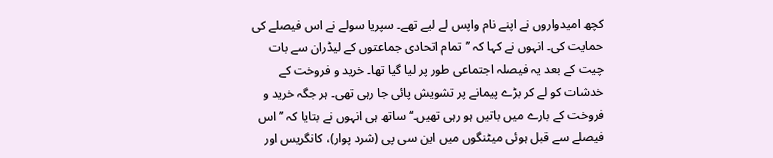کچھ امیدواروں نے اپنے نام واپس لے لیے تھے۔ سپريا سولے نے اس فیصلے کی حمایت کی۔ انہوں نے کہا کہ ’’تمام اتحادی جماعتوں کے لیڈران سے بات چیت کے بعد یہ فیصلہ اجتماعی طور پر لیا گیا تھا۔ خرید و فروخت کے خدشات کو لے کر بڑے پیمانے پر تشویش پائی جا رہی تھی۔ ہر جگہ خرید و فروخت کے بارے میں باتیں ہو رہی تھیں۔‘‘ ساتھ ہی انہوں نے بتایا کہ ’’اس فیصلے سے قبل ہوئی میٹنگوں میں این سی پی (شرد پوار)، کانگریس اور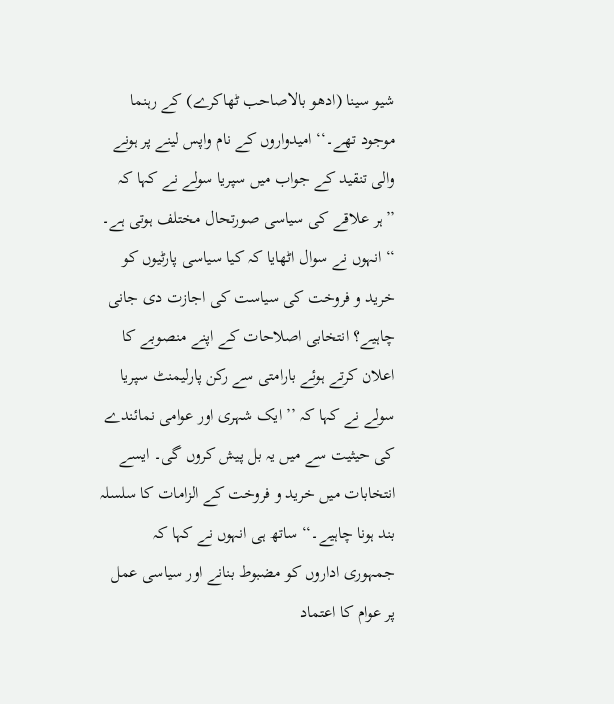شیو سینا (ادھو بالاصاحب ٹھاکرے) کے رہنما موجود تھے۔‘‘ امیدواروں کے نام واپس لینے پر ہونے والی تنقید کے جواب میں سپریا سولے نے کہا کہ ’’ہر علاقے کی سیاسی صورتحال مختلف ہوتی ہے۔
‘‘ انہوں نے سوال اٹھایا کہ کیا سیاسی پارٹیوں کو خرید و فروخت کی سیاست کی اجازت دی جانی چاہیے؟ انتخابی اصلاحات کے اپنے منصوبے کا اعلان کرتے ہوئے بارامتی سے رکن پارلیمنٹ سپریا سولے نے کہا کہ ’’ایک شہری اور عوامی نمائندے کی حیثیت سے میں یہ بل پیش کروں گی۔ ایسے انتخابات میں خرید و فروخت کے الزامات کا سلسلہ بند ہونا چاہیے۔‘‘ ساتھ ہی انہوں نے کہا کہ جمہوری اداروں کو مضبوط بنانے اور سیاسی عمل پر عوام کا اعتماد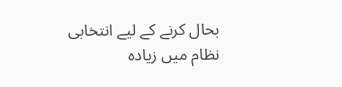بحال کرنے کے لیے انتخابی نظام میں زیادہ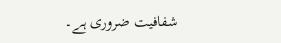شفافیت ضروری ہے۔